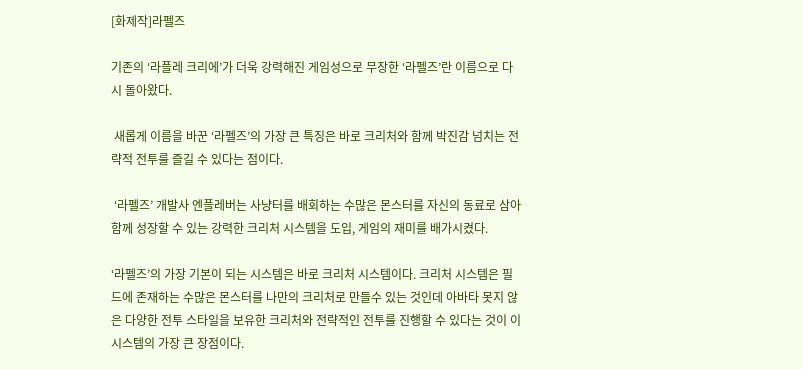[화제작]라펠즈

기존의 ‘라플레 크리에’가 더욱 강력해진 게임성으로 무장한 ‘라펠즈’란 이름으로 다시 돌아왔다.

 새롭게 이름을 바꾼 ‘라펠즈’의 가장 큰 특징은 바로 크리처와 함께 박진감 넘치는 전략적 전투를 즐길 수 있다는 점이다.

 ‘라펠즈’ 개발사 엔플레버는 사냥터를 배회하는 수많은 몬스터를 자신의 동료로 삼아 함께 성장할 수 있는 강력한 크리처 시스템을 도입, 게임의 재미를 배가시켰다.

‘라펠즈’의 가장 기본이 되는 시스템은 바로 크리처 시스템이다. 크리처 시스템은 필드에 존재하는 수많은 몬스터를 나만의 크리처로 만들수 있는 것인데 아바타 못지 않은 다양한 전투 스타일을 보유한 크리처와 전략적인 전투를 진행할 수 있다는 것이 이 시스템의 가장 큰 장점이다.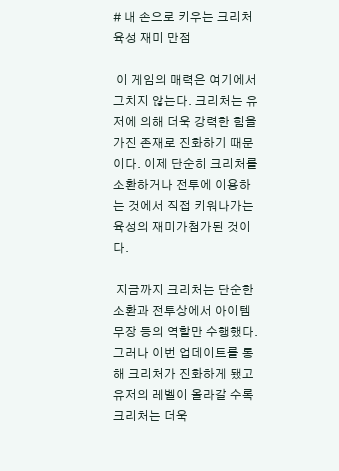# 내 손으로 키우는 크리처 육성 재미 만점

 이 게임의 매력은 여기에서 그치지 않는다. 크리처는 유저에 의해 더욱 강력한 힘을 가진 존재로 진화하기 때문이다. 이제 단순히 크리처를 소환하거나 전투에 이용하는 것에서 직접 키워나가는 육성의 재미가첨가된 것이다.

 지금까지 크리처는 단순한 소환과 전투상에서 아이템 무장 등의 역할만 수행했다. 그러나 이번 업데이트를 통해 크리처가 진화하게 됐고 유저의 레벨이 올라갈 수록 크리처는 더욱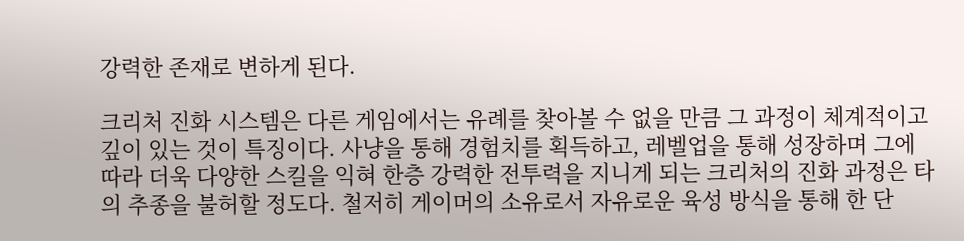강력한 존재로 변하게 된다.

크리처 진화 시스템은 다른 게임에서는 유례를 찾아볼 수 없을 만큼 그 과정이 체계적이고 깊이 있는 것이 특징이다. 사냥을 통해 경험치를 획득하고, 레벨업을 통해 성장하며 그에 따라 더욱 다양한 스킬을 익혀 한층 강력한 전투력을 지니게 되는 크리처의 진화 과정은 타의 추종을 불허할 정도다. 철저히 게이머의 소유로서 자유로운 육성 방식을 통해 한 단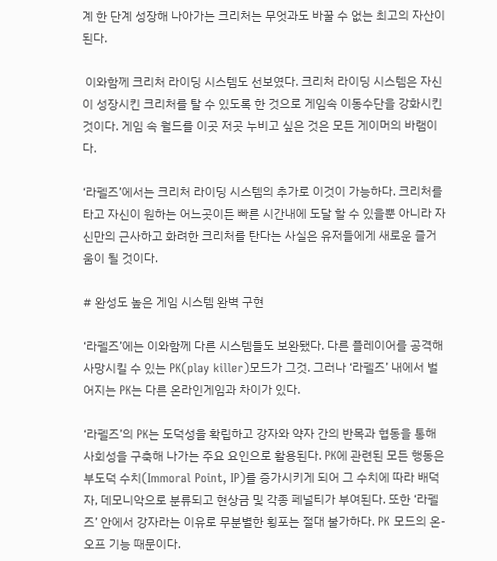계 한 단계 성장해 나아가는 크리처는 무엇과도 바꿀 수 없는 최고의 자산이 된다.

 이와함께 크리처 라이딩 시스템도 선보였다. 크리처 라이딩 시스템은 자신이 성장시킨 크리처를 탈 수 있도록 한 것으로 게임속 이동수단을 강화시킨 것이다. 게임 속 월드를 이곳 저곳 누비고 싶은 것은 모든 게이머의 바램이다.

‘라펠즈’에서는 크리처 라이딩 시스템의 추가로 이것이 가능하다. 크리처를 타고 자신이 원하는 어느곳이든 빠른 시간내에 도달 할 수 있을뿐 아니라 자신만의 근사하고 화려한 크리처를 탄다는 사실은 유저들에게 새로운 즐거움이 될 것이다.

# 완성도 높은 게임 시스템 완벽 구현

‘라펠즈’에는 이와함께 다른 시스템들도 보완됐다. 다른 플레이어를 공격해 사망시킬 수 있는 PK(play killer)모드가 그것. 그러나 ‘라펠즈’ 내에서 벌어지는 PK는 다른 온라인게임과 차이가 있다.

‘라펠즈’의 PK는 도덕성을 확립하고 강자와 약자 간의 반목과 협동을 통해 사회성을 구축해 나가는 주요 요인으로 활용된다. PK에 관련된 모든 행동은 부도덕 수치(Immoral Point, IP)를 증가시키게 되어 그 수치에 따라 배덕자, 데모니악으로 분류되고 현상금 및 각종 페널티가 부여된다. 또한 ‘라펠즈’ 안에서 강자라는 이유로 무분별한 횡포는 절대 불가하다. PK 모드의 온-오프 기능 때문이다.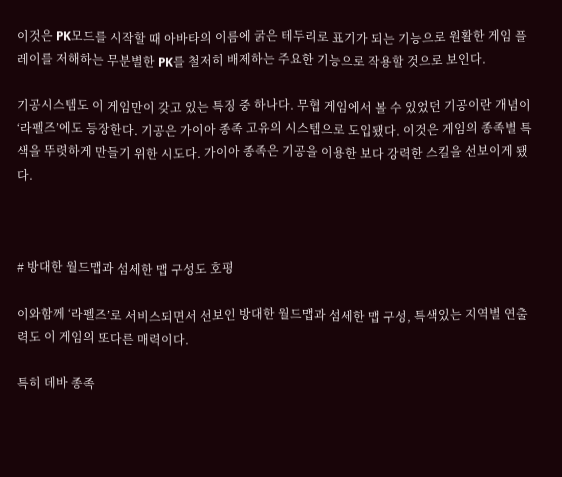이것은 PK모드를 시작할 때 아바타의 이름에 굵은 테두리로 표기가 되는 기능으로 원활한 게임 플레이를 저해하는 무분별한 PK를 철저히 배제하는 주요한 기능으로 작용할 것으로 보인다.

기공시스템도 이 게임만이 갖고 있는 특징 중 하나다. 무협 게임에서 볼 수 있었던 기공이란 개념이 ‘라펠즈’에도 등장한다. 기공은 가이아 종족 고유의 시스템으로 도입됐다. 이것은 게임의 종족별 특색을 뚜렷하게 만들기 위한 시도다. 가이아 종족은 기공을 이용한 보다 강력한 스킬을 선보이게 됐다.



# 방대한 월드맵과 섬세한 맵 구성도 호평

이와함께 ‘라펠즈’로 서비스되면서 선보인 방대한 월드맵과 섬세한 맵 구성, 특색있는 지역별 연출력도 이 게임의 또다른 매력이다.

특히 데바 종족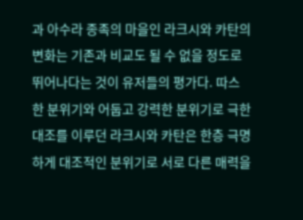과 아수라 종족의 마을인 라크시와 카탄의 변화는 기존과 비교도 될 수 없을 정도로 뛰어나다는 것이 유저들의 평가다. 따스한 분위기와 어둡고 강력한 분위기로 극한 대조를 이루던 라크시와 카탄은 한층 극명하게 대조적인 분위기로 서로 다른 매력을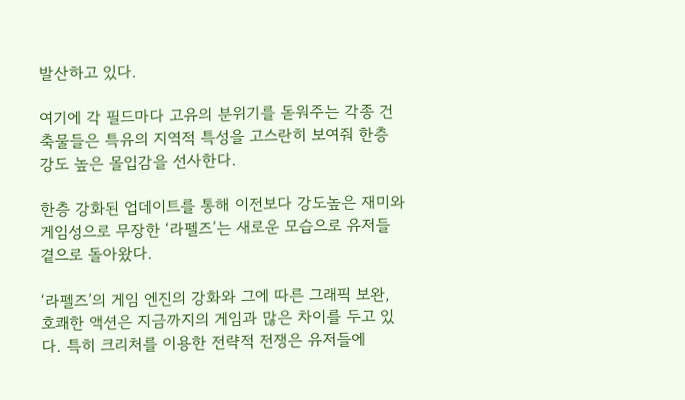발산하고 있다.

여기에 각 필드마다 고유의 분위기를 돋워주는 각종 건축물들은 특유의 지역적 특성을 고스란히 보여줘 한층 강도 높은 몰입감을 선사한다.

한층 강화된 업데이트를 통해 이전보다 강도높은 재미와 게임성으로 무장한 ‘라펠즈’는 새로운 모습으로 유저들 곁으로 돌아왔다.

‘라펠즈’의 게임 엔진의 강화와 그에 따른 그래픽 보완, 호쾌한 액션은 지금까지의 게임과 많은 차이를 두고 있다. 특히 크리처를 이용한 전략적 전쟁은 유저들에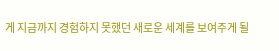게 지금까지 경험하지 못했던 새로운 세계를 보여주게 될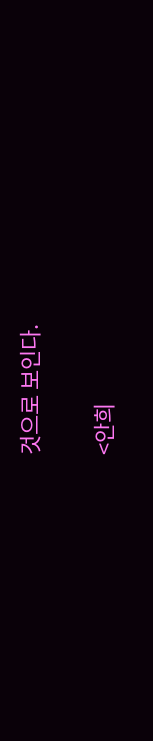것으로 보인다.

<안희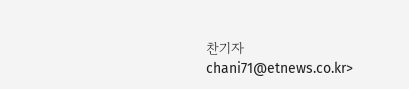찬기자 chani71@etnews.co.kr>